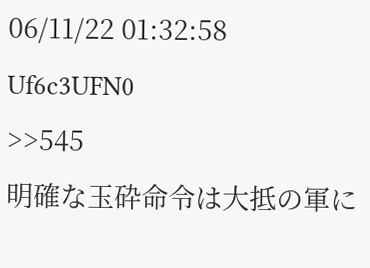06/11/22 01:32:58 Uf6c3UFN0
>>545
明確な玉砕命令は大抵の軍に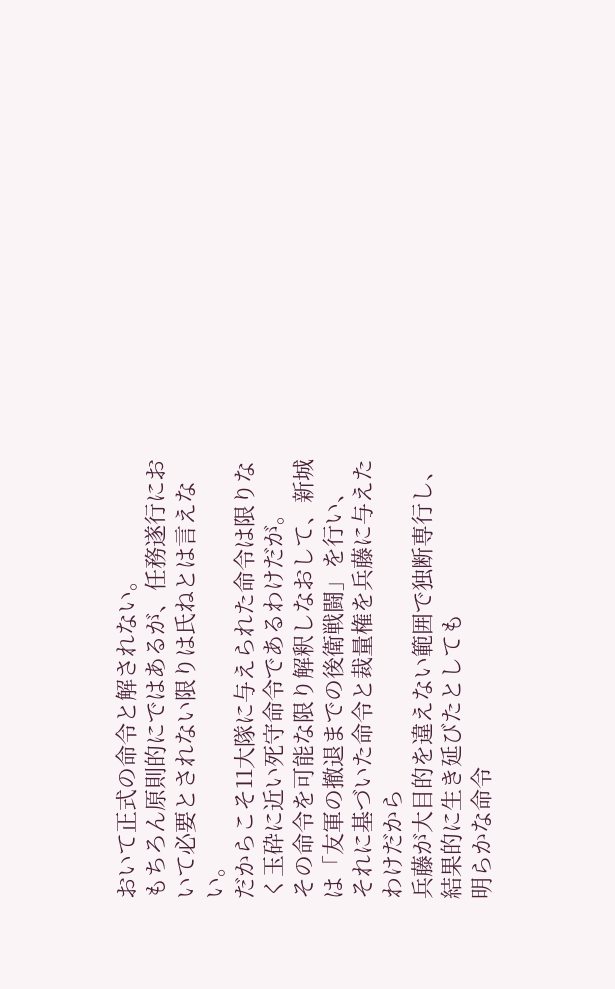おいて正式の命令と解されない。
もちろん原則的にではあるが、任務遂行において必要とされない限りは氏ねとは言えない。
だからこそ11大隊に与えられた命令は限りなく玉砕に近い死守命令であるわけだが。
その命令を可能な限り解釈しなおして、新城は「友軍の撤退までの後衛戦闘」を行い、
それに基づいた命令と裁量権を兵藤に与えたわけだから
兵藤が大目的を違えない範囲で独断専行し、結果的に生き延びたとしても
明らかな命令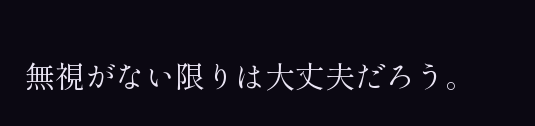無視がない限りは大丈夫だろう。